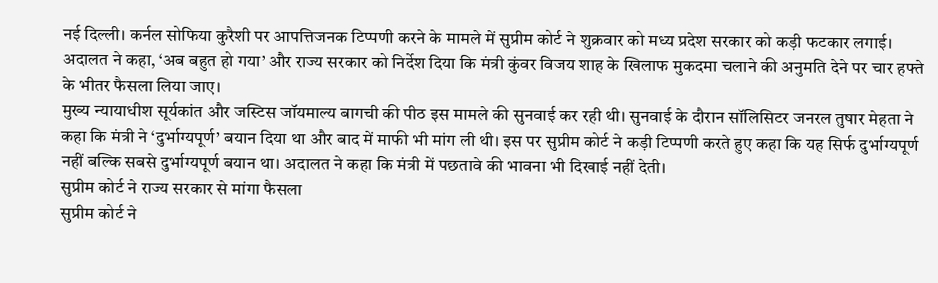नई दिल्ली। कर्नल सोफिया कुरैशी पर आपत्तिजनक टिप्पणी करने के मामले में सुप्रीम कोर्ट ने शुक्रवार को मध्य प्रदेश सरकार को कड़ी फटकार लगाई। अदालत ने कहा, ‘अब बहुत हो गया’ और राज्य सरकार को निर्देश दिया कि मंत्री कुंवर विजय शाह के खिलाफ मुकदमा चलाने की अनुमति देने पर चार हफ्ते के भीतर फैसला लिया जाए।
मुख्य न्यायाधीश सूर्यकांत और जस्टिस जॉयमाल्य बागची की पीठ इस मामले की सुनवाई कर रही थी। सुनवाई के दौरान सॉलिसिटर जनरल तुषार मेहता ने कहा कि मंत्री ने ‘दुर्भाग्यपूर्ण’ बयान दिया था और बाद में माफी भी मांग ली थी। इस पर सुप्रीम कोर्ट ने कड़ी टिप्पणी करते हुए कहा कि यह सिर्फ दुर्भाग्यपूर्ण नहीं बल्कि सबसे दुर्भाग्यपूर्ण बयान था। अदालत ने कहा कि मंत्री में पछतावे की भावना भी दिखाई नहीं देती।
सुप्रीम कोर्ट ने राज्य सरकार से मांगा फैसला
सुप्रीम कोर्ट ने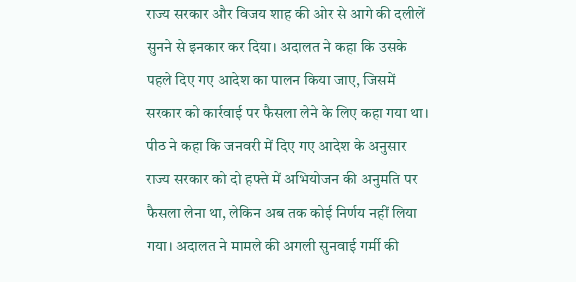राज्य सरकार और विजय शाह की ओर से आगे की दलीलें सुनने से इनकार कर दिया। अदालत ने कहा कि उसके पहले दिए गए आदेश का पालन किया जाए, जिसमें सरकार को कार्रवाई पर फैसला लेने के लिए कहा गया था।
पीठ ने कहा कि जनवरी में दिए गए आदेश के अनुसार राज्य सरकार को दो हफ्ते में अभियोजन की अनुमति पर फैसला लेना था, लेकिन अब तक कोई निर्णय नहीं लिया गया। अदालत ने मामले की अगली सुनवाई गर्मी की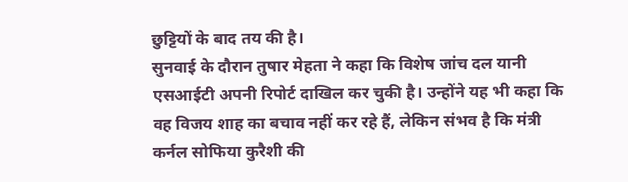छुट्टियों के बाद तय की है।
सुनवाई के दौरान तुषार मेहता ने कहा कि विशेष जांच दल यानी एसआईटी अपनी रिपोर्ट दाखिल कर चुकी है। उन्होंने यह भी कहा कि वह विजय शाह का बचाव नहीं कर रहे हैं, लेकिन संभव है कि मंत्री कर्नल सोफिया कुरैशी की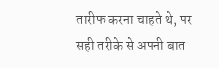तारीफ करना चाहते थे, पर सही तरीके से अपनी बात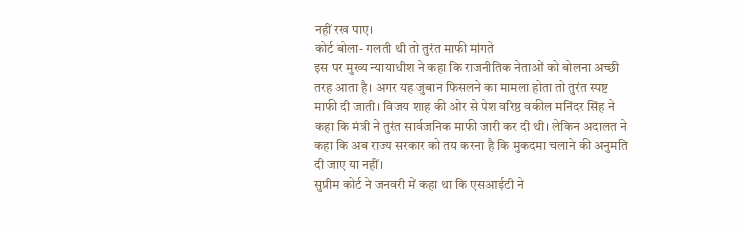नहीं रख पाए।
कोर्ट बोला- गलती थी तो तुरंत माफी मांगते
इस पर मुख्य न्यायाधीश ने कहा कि राजनीतिक नेताओं को बोलना अच्छी तरह आता है। अगर यह जुबान फिसलने का मामला होता तो तुरंत स्पष्ट माफी दी जाती। विजय शाह की ओर से पेश वरिष्ठ वकील मनिंदर सिंह ने कहा कि मंत्री ने तुरंत सार्वजनिक माफी जारी कर दी थी। लेकिन अदालत ने कहा कि अब राज्य सरकार को तय करना है कि मुकदमा चलाने की अनुमति दी जाए या नहीं।
सुप्रीम कोर्ट ने जनवरी में कहा था कि एसआईटी ने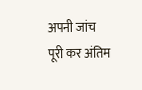अपनी जांच पूरी कर अंतिम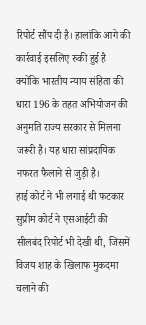रिपोर्ट सौंप दी है। हालांकि आगे की कार्रवाई इसलिए रुकी हुई है क्योंकि भारतीय न्याय संहिता की धारा 196 के तहत अभियोजन की अनुमति राज्य सरकार से मिलना जरूरी है। यह धारा सांप्रदायिक नफरत फैलाने से जुड़ी है।
हाई कोर्ट ने भी लगाई थी फटकार
सुप्रीम कोर्ट ने एसआईटी की सीलबंद रिपोर्ट भी देखी थी, जिसमें विजय शाह के खिलाफ मुकदमा चलाने की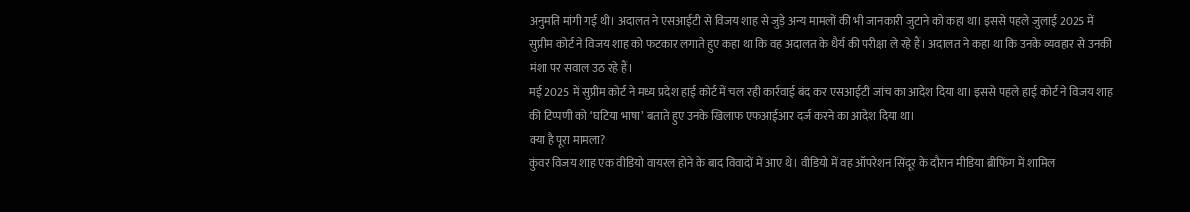अनुमति मांगी गई थी। अदालत ने एसआईटी से विजय शाह से जुड़े अन्य मामलों की भी जानकारी जुटाने को कहा था। इससे पहले जुलाई 2025 में सुप्रीम कोर्ट ने विजय शाह को फटकार लगाते हुए कहा था कि वह अदालत के धैर्य की परीक्षा ले रहे हैं। अदालत ने कहा था कि उनके व्यवहार से उनकी मंशा पर सवाल उठ रहे हैं।
मई 2025 में सुप्रीम कोर्ट ने मध्य प्रदेश हाई कोर्ट में चल रही कार्रवाई बंद कर एसआईटी जांच का आदेश दिया था। इससे पहले हाई कोर्ट ने विजय शाह की टिप्पणी को ‘घटिया भाषा’ बताते हुए उनके खिलाफ एफआईआर दर्ज करने का आदेश दिया था।
क्या है पूरा मामला?
कुंवर विजय शाह एक वीडियो वायरल होने के बाद विवादों में आए थे। वीडियो में वह ऑपरेशन सिंदूर के दौरान मीडिया ब्रीफिंग में शामिल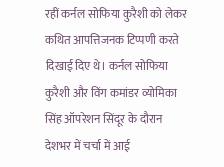रहीं कर्नल सोफिया कुरैशी को लेकर कथित आपत्तिजनक टिप्पणी करते दिखाई दिए थे। कर्नल सोफिया कुरैशी और विंग कमांडर व्योमिका सिंह ऑपरेशन सिंदूर के दौरान देशभर में चर्चा में आई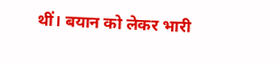थीं। बयान को लेकर भारी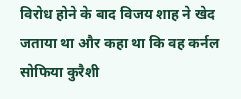विरोध होने के बाद विजय शाह ने खेद जताया था और कहा था कि वह कर्नल सोफिया कुरैशी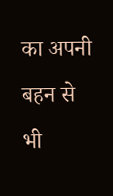का अपनी बहन से भी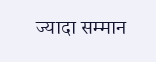ज्यादा सम्मान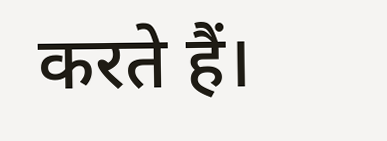करते हैं।